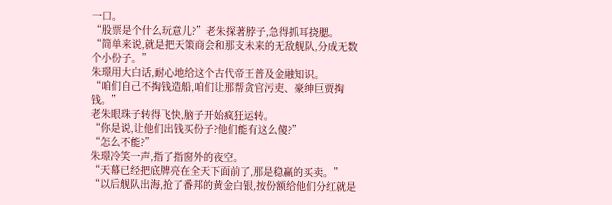一口。
“股票是个什么玩意儿?”老朱探著脖子,急得抓耳挠腮。
“简单来说,就是把天策商会和那支未来的无敌舰队,分成无数个小份子。”
朱璟用大白话,耐心地给这个古代帝王普及金融知识。
“咱们自己不掏钱造船,咱们让那帮贪官污吏、豪绅巨贾掏钱。”
老朱眼珠子转得飞快,脑子开始疯狂运转。
“你是说,让他们出钱买份子?他们能有这么傻?”
“怎么不能?”
朱璟冷笑一声,指了指窗外的夜空。
“天幕已经把底牌亮在全天下面前了,那是稳赢的买卖。”
“以后舰队出海,抢了番邦的黄金白银,按份额给他们分红就是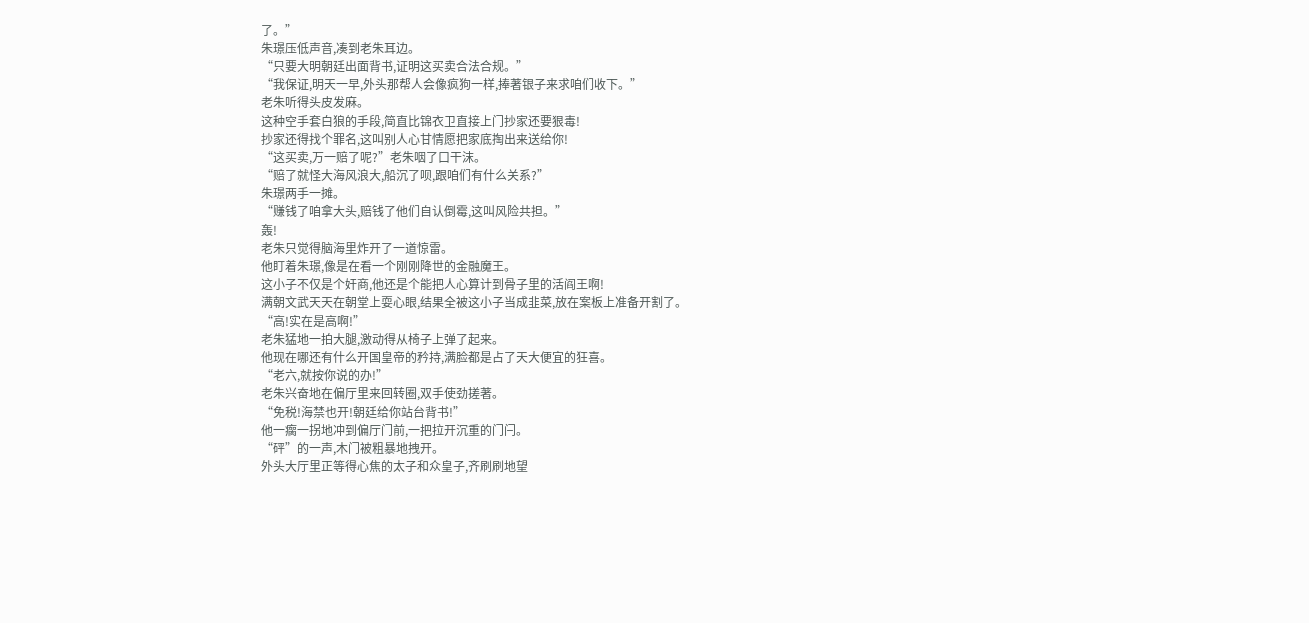了。”
朱璟压低声音,凑到老朱耳边。
“只要大明朝廷出面背书,证明这买卖合法合规。”
“我保证,明天一早,外头那帮人会像疯狗一样,捧著银子来求咱们收下。”
老朱听得头皮发麻。
这种空手套白狼的手段,简直比锦衣卫直接上门抄家还要狠毒!
抄家还得找个罪名,这叫别人心甘情愿把家底掏出来送给你!
“这买卖,万一赔了呢?”老朱咽了口干沫。
“赔了就怪大海风浪大,船沉了呗,跟咱们有什么关系?”
朱璟两手一摊。
“赚钱了咱拿大头,赔钱了他们自认倒霉,这叫风险共担。”
轰!
老朱只觉得脑海里炸开了一道惊雷。
他盯着朱璟,像是在看一个刚刚降世的金融魔王。
这小子不仅是个奸商,他还是个能把人心算计到骨子里的活阎王啊!
满朝文武天天在朝堂上耍心眼,结果全被这小子当成韭菜,放在案板上准备开割了。
“高!实在是高啊!”
老朱猛地一拍大腿,激动得从椅子上弹了起来。
他现在哪还有什么开国皇帝的矜持,满脸都是占了天大便宜的狂喜。
“老六,就按你说的办!”
老朱兴奋地在偏厅里来回转圈,双手使劲搓著。
“免税!海禁也开!朝廷给你站台背书!”
他一瘸一拐地冲到偏厅门前,一把拉开沉重的门闩。
“砰”的一声,木门被粗暴地拽开。
外头大厅里正等得心焦的太子和众皇子,齐刷刷地望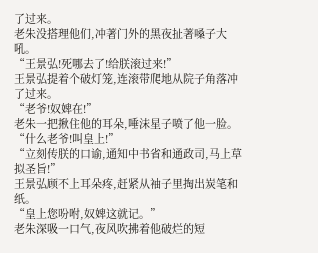了过来。
老朱没搭理他们,冲著门外的黑夜扯著嗓子大吼。
“王景弘!死哪去了!给朕滚过来!”
王景弘提着个破灯笼,连滚带爬地从院子角落冲了过来。
“老爷!奴婢在!”
老朱一把揪住他的耳朵,唾沫星子喷了他一脸。
“什么老爷!叫皇上!”
“立刻传朕的口谕,通知中书省和通政司,马上草拟圣旨!”
王景弘顾不上耳朵疼,赶紧从袖子里掏出炭笔和纸。
“皇上您吩咐,奴婢这就记。”
老朱深吸一口气,夜风吹拂着他破烂的短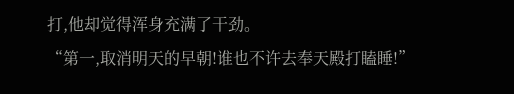打,他却觉得浑身充满了干劲。
“第一,取消明天的早朝!谁也不许去奉天殿打瞌睡!”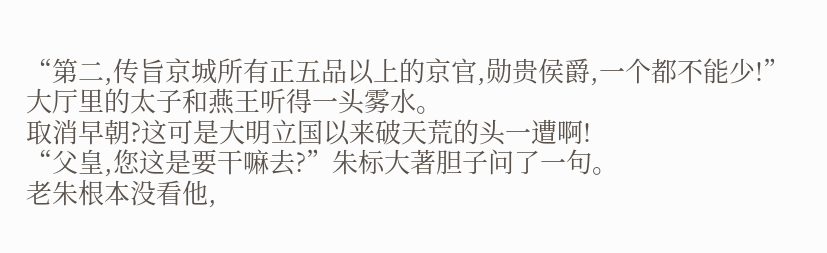“第二,传旨京城所有正五品以上的京官,勋贵侯爵,一个都不能少!”
大厅里的太子和燕王听得一头雾水。
取消早朝?这可是大明立国以来破天荒的头一遭啊!
“父皇,您这是要干嘛去?”朱标大著胆子问了一句。
老朱根本没看他,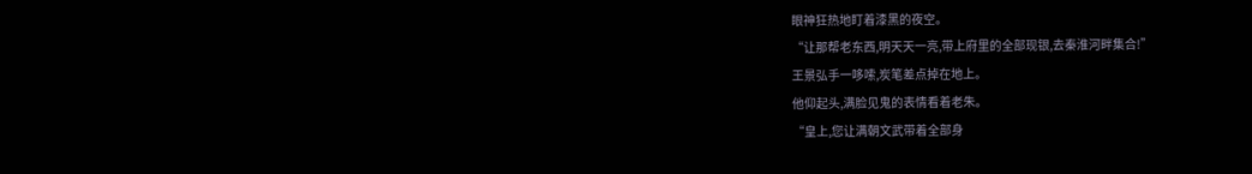眼神狂热地盯着漆黑的夜空。
“让那帮老东西,明天天一亮,带上府里的全部现银,去秦淮河畔集合!”
王景弘手一哆嗦,炭笔差点掉在地上。
他仰起头,满脸见鬼的表情看着老朱。
“皇上,您让满朝文武带着全部身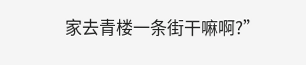家去青楼一条街干嘛啊?”